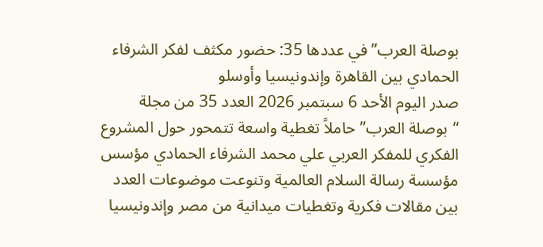بوصلة العرب” في عددها 35: حضور مكثف لفكر الشرفاء الحمادي بين القاهرة وإندونيسيا وأوسلو
صدر اليوم الأحد 6 سبتمبر 2026 العدد 35 من مجلة “بوصلة العرب” حاملاً تغطية واسعة تتمحور حول المشروع الفكري للمفكر العربي علي محمد الشرفاء الحمادي مؤسس مؤسسة رسالة السلام العالمية وتنوعت موضوعات العدد بين مقالات فكرية وتغطيات ميدانية من مصر وإندونيسيا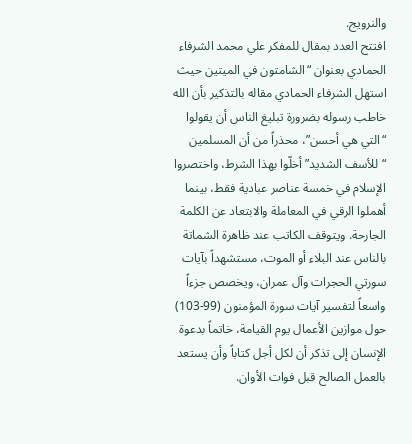والنرويج.
افتتح العدد بمقال للمفكر علي محمد الشرفاء الحمادي بعنوان “الشامتون في الميتين حيث استهل الشرفاء الحمادي مقاله بالتذكير بأن الله خاطب رسوله بضرورة تبليغ الناس أن يقولوا “التي هي أحسن”، محذراً من أن المسلمين “للأسف الشديد” أخلّوا بهذا الشرط، واختصروا الإسلام في خمسة عناصر عبادية فقط، بينما أهملوا الرقي في المعاملة والابتعاد عن الكلمة الجارحة. ويتوقف الكاتب عند ظاهرة الشماتة بالناس عند البلاء أو الموت، مستشهداً بآيات سورتي الحجرات وآل عمران، ويخصص جزءاً واسعاً لتفسير آيات سورة المؤمنون (99-103) حول موازين الأعمال يوم القيامة، خاتماً بدعوة الإنسان إلى تذكر أن لكل أجل كتاباً وأن يستعد بالعمل الصالح قبل فوات الأوان.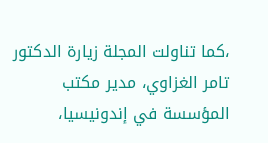،كما تناولت المجلة زيارة الدكتور تامر الغزاوي، مدير مكتب المؤسسة في إندونيسيا،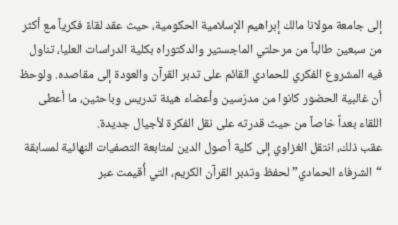إلى جامعة مولانا مالك إبراهيم الإسلامية الحكومية، حيث عقد لقاءً فكرياً مع أكثر من سبعين طالباً من مرحلتي الماجستير والدكتوراه بكلية الدراسات العليا، تناول فيه المشروع الفكري للحمادي القائم على تدبر القرآن والعودة إلى مقاصده. ولوحظ أن غالبية الحضور كانوا من مدرّسين وأعضاء هيئة تدريس وباحثين، ما أعطى اللقاء بعداً خاصاً من حيث قدرته على نقل الفكرة لأجيال جديدة.
عقب ذلك، انتقل الغزاوي إلى كلية أصول الدين لمتابعة التصفيات النهائية لمسابقة “الشرفاء الحمادي” لحفظ وتدبر القرآن الكريم، التي أُقيمت عبر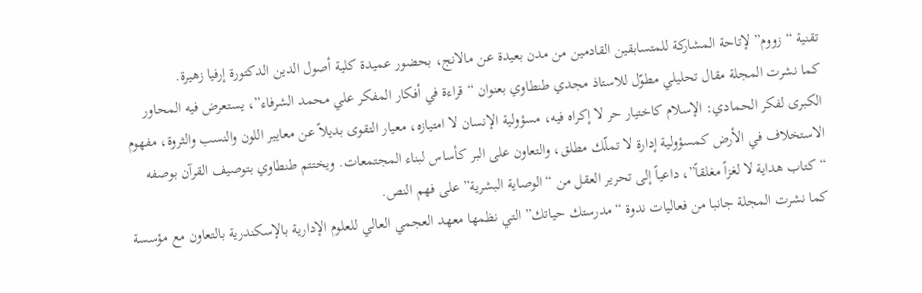تقنية “زووم” لإتاحة المشاركة للمتسابقين القادمين من مدن بعيدة عن مالانج، بحضور عميدة كلية أصول الدين الدكتورة إرفيا زهيرة.
كما نشرت المجلة مقال تحليلي مطوّل للاستاذ مجدي طنطاوي بعنوان “قراءة في أفكار المفكر علي محمد الشرفاء”، يستعرض فيه المحاور الكبرى لفكر الحمادي: الإسلام كاختيار حر لا إكراه فيه، مسؤولية الإنسان لا امتيازه، معيار التقوى بديلاً عن معايير اللون والنسب والثروة، مفهوم الاستخلاف في الأرض كمسؤولية إدارة لا تملّك مطلق، والتعاون على البر كأساس لبناء المجتمعات. ويختتم طنطاوي بتوصيف القرآن بوصفه “كتاب هداية لا لغزاً مغلقاً”، داعياً إلى تحرير العقل من “الوصاية البشرية” على فهم النص.
كما نشرت المجلة جانبا من فعاليات ندوة “مدرستك حياتك” التي نظمها معهد العجمي العالي للعلوم الإدارية بالإسكندرية بالتعاون مع مؤسسة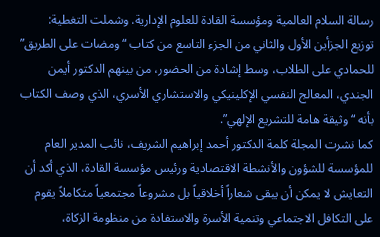رسالة السلام العالمية ومؤسسة القادة للعلوم الإدارية. وشملت التغطية:
توزيع الجزأين الأول والثاني من الجزء التاسع من كتاب “ومضات على الطريق” للحمادي على الطلاب، وسط إشادة من الحضور، من بينهم الدكتور أيمن الجندي، المعالج النفسي الإكلينيكي والاستشاري الأسري، الذي وصف الكتاب بأنه “وثيقة هامة للتشريع الإلهي”.
كما نشرت المجلة كلمة الدكتور أحمد إبراهيم الشريف، نائب المدير العام للمؤسسة للشؤون والأنشطة الاقتصادية ورئيس مؤسسة القادة، الذي أكد أن التعايش لا يمكن أن يبقى شعاراً أخلاقياً بل مشروعاً مجتمعياً متكاملاً يقوم على التكافل الاجتماعي وتنمية الأسرة والاستفادة من منظومة الزكاة،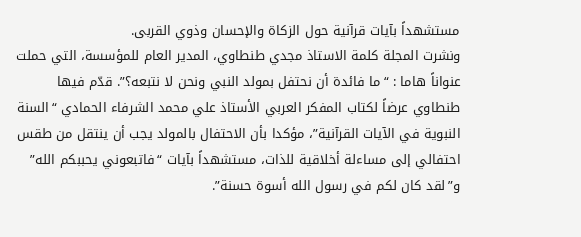مستشهداً بآيات قرآنية حول الزكاة والإحسان وذوي القربى.
ونشرت المجلة كلمة الاستاذ مجدي طنطاوي، المدير العام للمؤسسة، التي حملت عنواناً هاما : “ما فائدة أن نحتفل بمولد النبي ونحن لا نتبعه؟”. قدّم فيها طنطاوي عرضاً لكتاب المفكر العربي الأستاذ علي محمد الشرفاء الحمادي “السنة النبوية في الآيات القرآنية”، مؤكدا بأن الاحتفال بالمولد يجب أن ينتقل من طقس احتفالي إلى مساءلة أخلاقية للذات، مستشهداً بآيات “فاتبعوني يحببكم الله” و”لقد كان لكم في رسول الله أسوة حسنة”.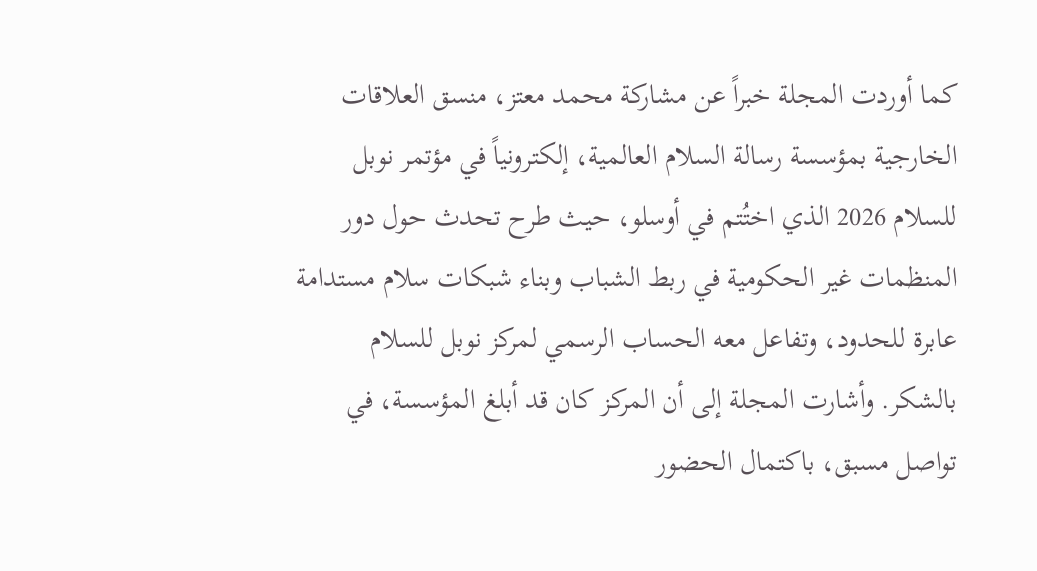كما أوردت المجلة خبراً عن مشاركة محمد معتز، منسق العلاقات الخارجية بمؤسسة رسالة السلام العالمية، إلكترونياً في مؤتمر نوبل للسلام 2026 الذي اختُتم في أوسلو، حيث طرح تحدث حول دور المنظمات غير الحكومية في ربط الشباب وبناء شبكات سلام مستدامة عابرة للحدود، وتفاعل معه الحساب الرسمي لمركز نوبل للسلام بالشكر. وأشارت المجلة إلى أن المركز كان قد أبلغ المؤسسة، في تواصل مسبق، باكتمال الحضور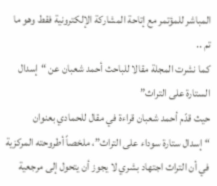المباشر للمؤتمر مع إتاحة المشاركة الإلكترونية فقط وهو ما تم ..
كما نشرت المجلة مقالا للباحث أحمد شعبان عن “إسدال الستارة على التراث”
حيث قدّم أحمد شعبان قراءة في مقال للحمادي بعنوان “إسدال ستارة سوداء على التراث”، ملخصاً أطروحته المركزية في أن التراث اجتهاد بشري لا يجوز أن يتحول إلى مرجعية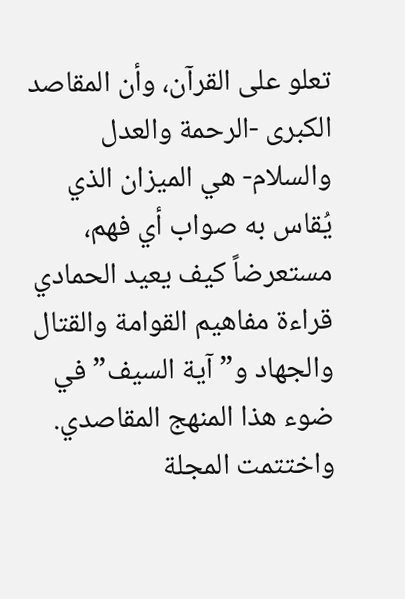تعلو على القرآن، وأن المقاصد الكبرى -الرحمة والعدل والسلام- هي الميزان الذي يُقاس به صواب أي فهم، مستعرضاً كيف يعيد الحمادي قراءة مفاهيم القوامة والقتال والجهاد و”آية السيف” في ضوء هذا المنهج المقاصدي.
واختتمت المجلة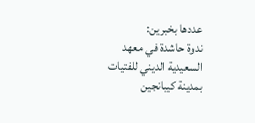عددها بخبرين:
ندوة حاشدة في معهد السعيدية الديني للفتيات بمدينة كيبانجين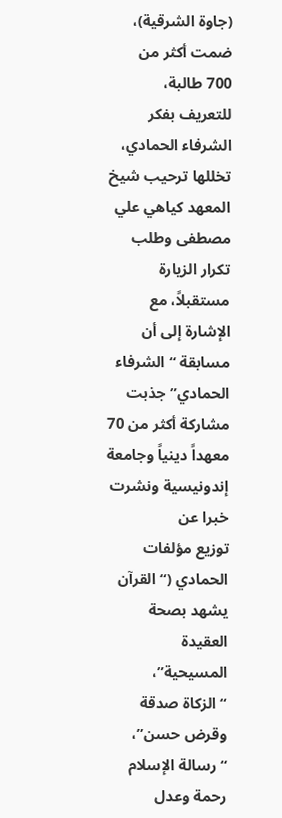(جاوة الشرقية)، ضمت أكثر من 700 طالبة، للتعريف بفكر الشرفاء الحمادي، تخللها ترحيب شيخ المعهد كياهي علي مصطفى وطلب تكرار الزيارة مستقبلاً، مع الإشارة إلى أن مسابقة “الشرفاء الحمادي” جذبت مشاركة أكثر من 70 معهداً دينياً وجامعة إندونيسية ونشرت خبرا عن
توزيع مؤلفات الحمادي (“القرآن يشهد بصحة العقيدة المسيحية”، “الزكاة صدقة وقرض حسن”، “رسالة الإسلام رحمة وعدل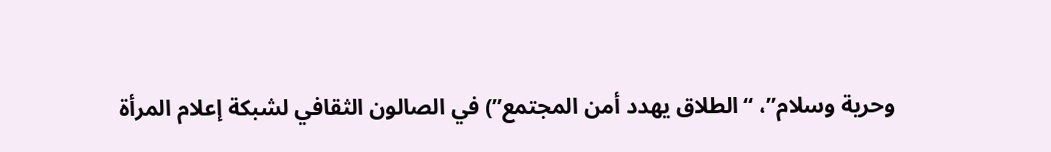وحرية وسلام”، “الطلاق يهدد أمن المجتمع”) في الصالون الثقافي لشبكة إعلام المرأة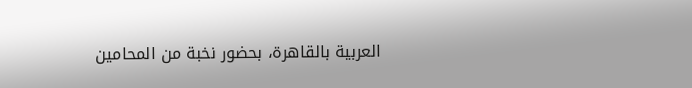العربية بالقاهرة، بحضور نخبة من المحامين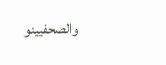والصحفيينو